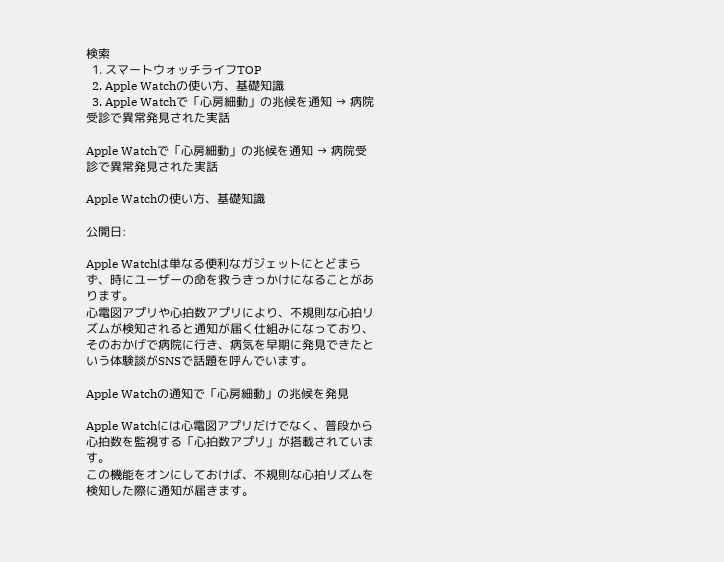検索
  1. スマートウォッチライフTOP
  2. Apple Watchの使い方、基礎知識
  3. Apple Watchで「心房細動」の兆候を通知 → 病院受診で異常発見された実話

Apple Watchで「心房細動」の兆候を通知 → 病院受診で異常発見された実話

Apple Watchの使い方、基礎知識

公開日:

Apple Watchは単なる便利なガジェットにとどまらず、時にユーザーの命を救うきっかけになることがあります。
心電図アプリや心拍数アプリにより、不規則な心拍リズムが検知されると通知が届く仕組みになっており、そのおかげで病院に行き、病気を早期に発見できたという体験談がSNSで話題を呼んでいます。

Apple Watchの通知で「心房細動」の兆候を発見

Apple Watchには心電図アプリだけでなく、普段から心拍数を監視する「心拍数アプリ」が搭載されています。
この機能をオンにしておけば、不規則な心拍リズムを検知した際に通知が届きます。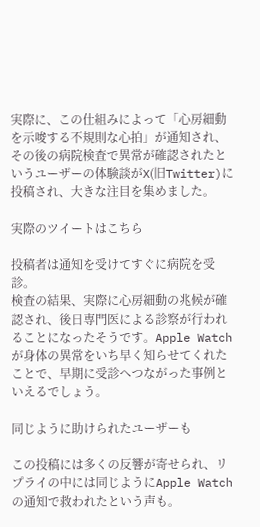実際に、この仕組みによって「心房細動を示唆する不規則な心拍」が通知され、その後の病院検査で異常が確認されたというユーザーの体験談がX(旧Twitter)に投稿され、大きな注目を集めました。

実際のツイートはこちら

投稿者は通知を受けてすぐに病院を受診。
検査の結果、実際に心房細動の兆候が確認され、後日専門医による診察が行われることになったそうです。Apple Watchが身体の異常をいち早く知らせてくれたことで、早期に受診へつながった事例といえるでしょう。

同じように助けられたユーザーも

この投稿には多くの反響が寄せられ、リプライの中には同じようにApple Watchの通知で救われたという声も。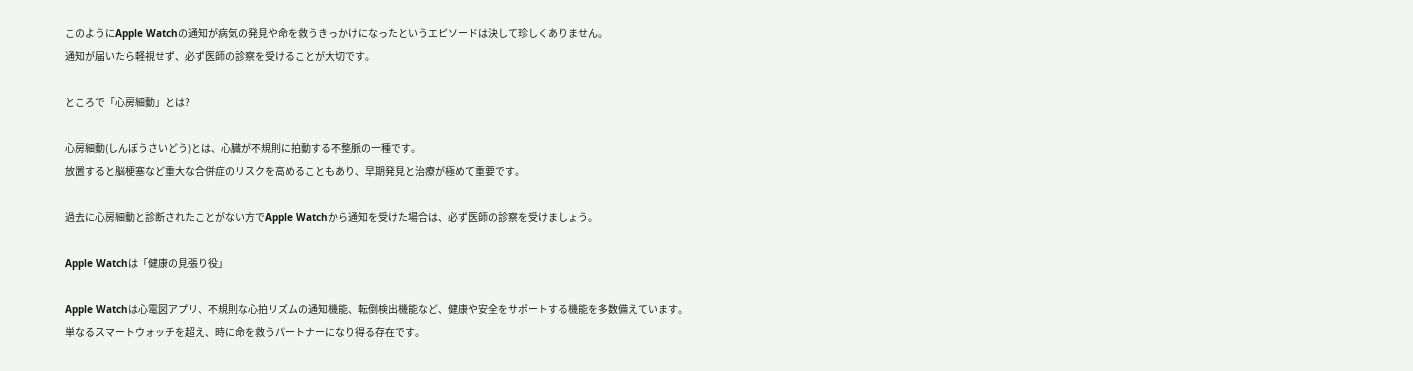このようにApple Watchの通知が病気の発見や命を救うきっかけになったというエピソードは決して珍しくありません。
通知が届いたら軽視せず、必ず医師の診察を受けることが大切です。

ところで「心房細動」とは?

心房細動(しんぼうさいどう)とは、心臓が不規則に拍動する不整脈の一種です。
放置すると脳梗塞など重大な合併症のリスクを高めることもあり、早期発見と治療が極めて重要です。

過去に心房細動と診断されたことがない方でApple Watchから通知を受けた場合は、必ず医師の診察を受けましょう。

Apple Watchは「健康の見張り役」

Apple Watchは心電図アプリ、不規則な心拍リズムの通知機能、転倒検出機能など、健康や安全をサポートする機能を多数備えています。
単なるスマートウォッチを超え、時に命を救うパートナーになり得る存在です。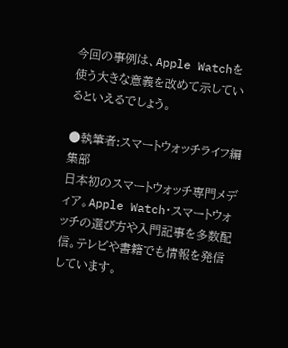今回の事例は、Apple Watchを使う大きな意義を改めて示しているといえるでしょう。

●執筆者:スマートウォッチライフ編集部
日本初のスマートウォッチ専門メディア。Apple Watch・スマートウォッチの選び方や入門記事を多数配信。テレビや書籍でも情報を発信しています。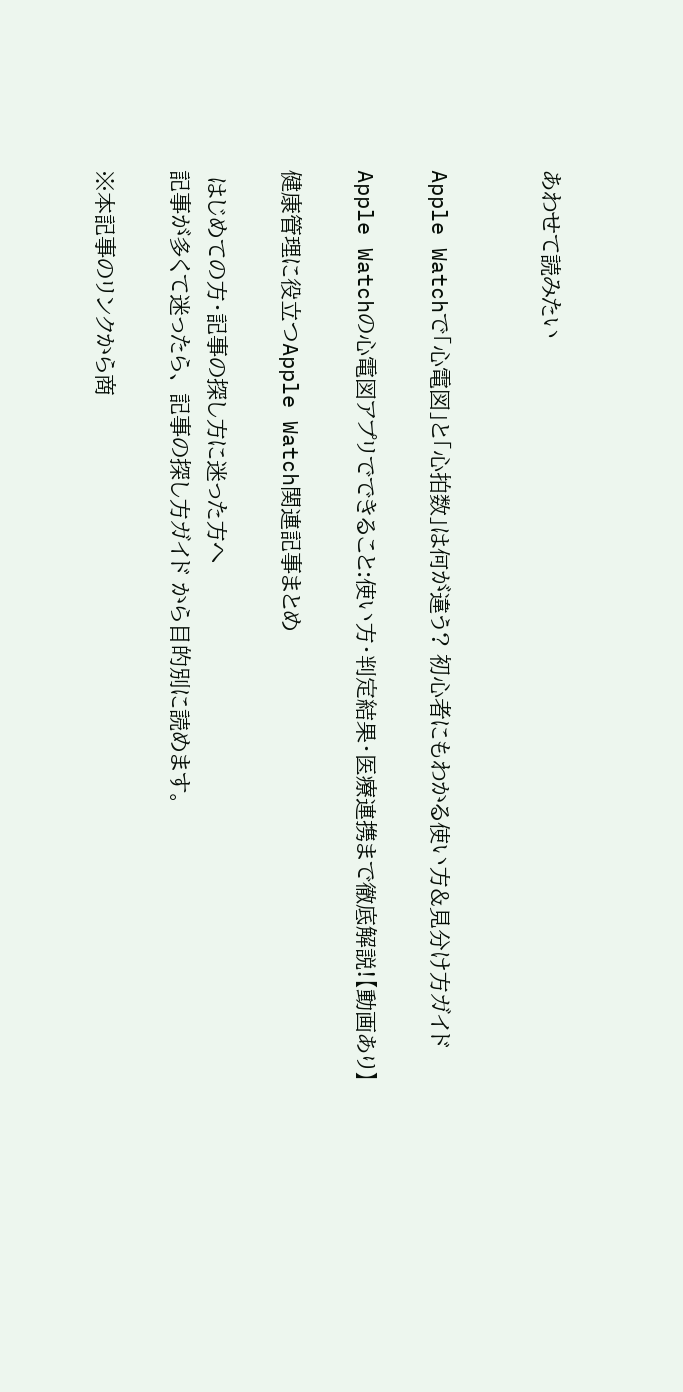あわせて読みたい


Apple Watchで「心電図」と「心拍数」は何が違う? 初心者にもわかる使い方&見分け方ガイド

Apple Watchの心電図アプリでできること:使い方・判定結果・医療連携まで徹底解説!【動画あり】

健康管理に役立つApple Watch関連記事まとめ

 はじめての方・記事の探し方に迷った方へ
記事が多くて迷ったら、 記事の探し方ガイド から目的別に読めます。

※本記事のリンクから商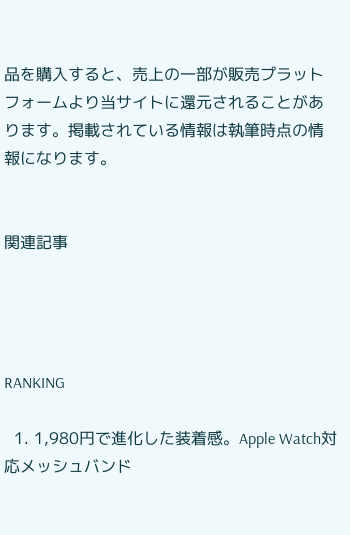品を購入すると、売上の一部が販売プラットフォームより当サイトに還元されることがあります。掲載されている情報は執筆時点の情報になります。


関連記事




RANKING

  1. 1,980円で進化した装着感。Apple Watch対応メッシュバンド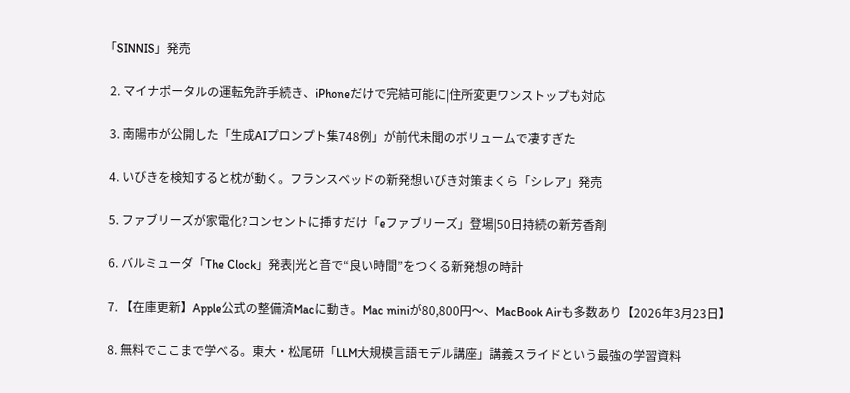「SINNIS」発売

  2. マイナポータルの運転免許手続き、iPhoneだけで完結可能に|住所変更ワンストップも対応

  3. 南陽市が公開した「生成AIプロンプト集748例」が前代未聞のボリュームで凄すぎた

  4. いびきを検知すると枕が動く。フランスベッドの新発想いびき対策まくら「シレア」発売

  5. ファブリーズが家電化?コンセントに挿すだけ「eファブリーズ」登場|50日持続の新芳香剤

  6. バルミューダ「The Clock」発表|光と音で“良い時間”をつくる新発想の時計

  7. 【在庫更新】Apple公式の整備済Macに動き。Mac miniが80,800円〜、MacBook Airも多数あり【2026年3月23日】

  8. 無料でここまで学べる。東大・松尾研「LLM大規模言語モデル講座」講義スライドという最強の学習資料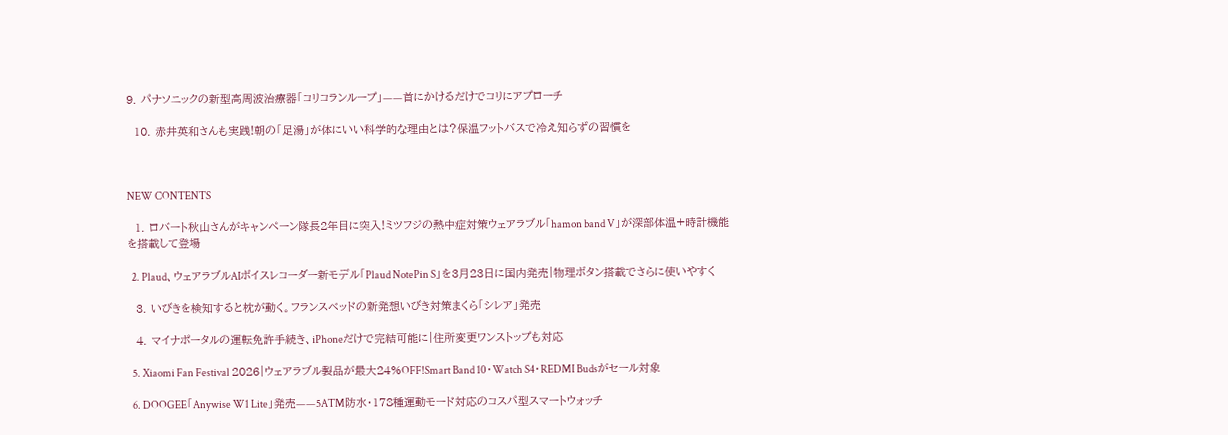9. パナソニックの新型高周波治療器「コリコランループ」——首にかけるだけでコリにアプローチ

  10. 赤井英和さんも実践!朝の「足湯」が体にいい科学的な理由とは?保温フットバスで冷え知らずの習慣を



NEW CONTENTS

  1. ロバート秋山さんがキャンペーン隊長2年目に突入!ミツフジの熱中症対策ウェアラブル「hamon band V」が深部体温+時計機能を搭載して登場

  2. Plaud、ウェアラブルAIボイスレコーダー新モデル「Plaud NotePin S」を3月23日に国内発売|物理ボタン搭載でさらに使いやすく

  3. いびきを検知すると枕が動く。フランスベッドの新発想いびき対策まくら「シレア」発売

  4. マイナポータルの運転免許手続き、iPhoneだけで完結可能に|住所変更ワンストップも対応

  5. Xiaomi Fan Festival 2026|ウェアラブル製品が最大24%OFF!Smart Band 10・Watch S4・REDMI Budsがセール対象

  6. DOOGEE「Anywise W1 Lite」発売——5ATM防水・178種運動モード対応のコスパ型スマートウォッチ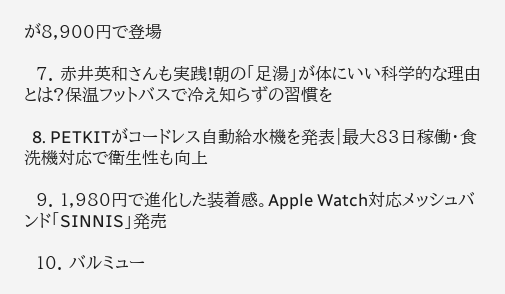が8,900円で登場

  7. 赤井英和さんも実践!朝の「足湯」が体にいい科学的な理由とは?保温フットバスで冷え知らずの習慣を

  8. PETKITがコードレス自動給水機を発表|最大83日稼働・食洗機対応で衛生性も向上

  9. 1,980円で進化した装着感。Apple Watch対応メッシュバンド「SINNIS」発売

  10. バルミュー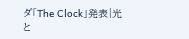ダ「The Clock」発表|光と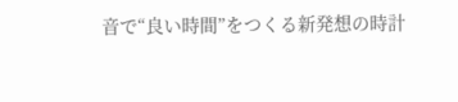音で“良い時間”をつくる新発想の時計